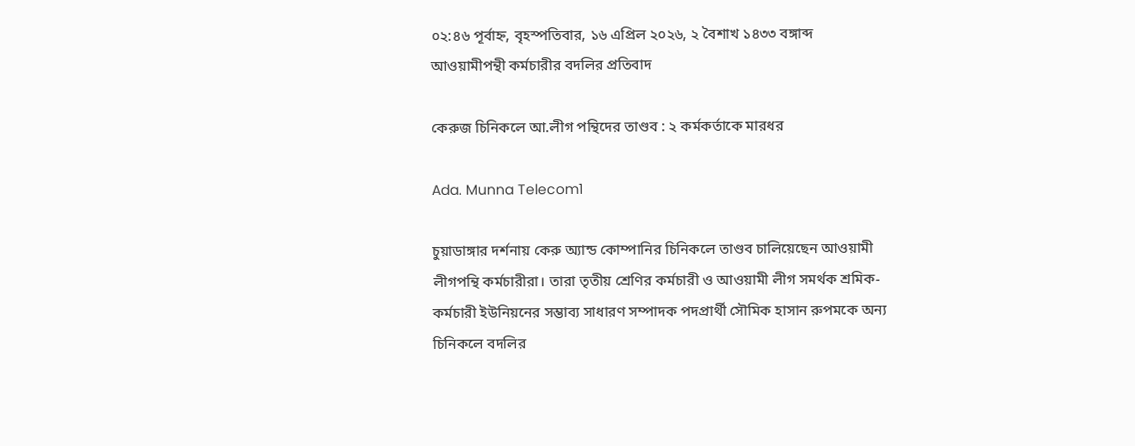০২:৪৬ পূর্বাহ্ন, বৃহস্পতিবার, ১৬ এপ্রিল ২০২৬, ২ বৈশাখ ১৪৩৩ বঙ্গাব্দ
আওয়ামীপন্থী কর্মচারীর বদলির প্রতিবাদ

কেরুজ চিনিকলে আ.লীগ পন্থিদের তাণ্ডব : ২ কর্মকর্তাকে মারধর

Ada. Munna Telecom1

চুয়াডাঙ্গার দর্শনায় কেরু অ্যান্ড কোম্পানির চিনিকলে তাণ্ডব চালিয়েছেন আওয়ামী লীগপন্থি কর্মচারীরা। তারা তৃতীয় শ্রেণির কর্মচারী ও আওয়ামী লীগ সমর্থক শ্রমিক-কর্মচারী ইউনিয়নের সম্ভাব্য সাধারণ সম্পাদক পদপ্রার্থী সৌমিক হাসান রুপমকে অন্য চিনিকলে বদলির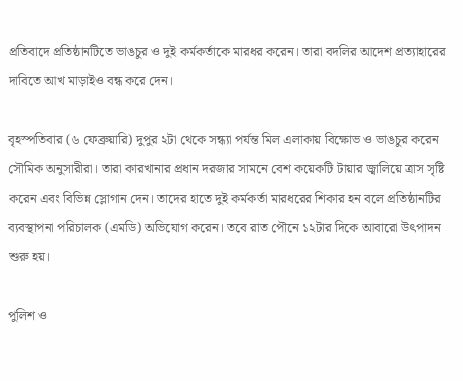প্রতিবাদে প্রতিষ্ঠানটিতে ভাঙচুর ও দুই কর্মকর্তাকে মারধর করেন। তারা বদলির আদেশ প্রত্যাহারের দাবিতে আখ মাড়াইও বন্ধ করে দেন।

বৃহস্পতিবার (৬ ফেব্রুয়ারি) দুপুর ২টা থেকে সন্ধ্যা পর্যন্ত মিল এলাকায় বিক্ষোভ ও ভাঙচুর করেন সৌমিক অনুসারীরা। তারা কারখানার প্রধান দরজার সামনে বেশ কয়েকটি টায়ার জ্বালিয়ে ত্রাস সৃষ্টি করেন এবং বিভিন্ন স্লোগান দেন। তাদের হাতে দুই কর্মকর্তা মারধরের শিকার হন বলে প্রতিষ্ঠানটির ব্যবস্থাপনা পরিচালক (এমডি) অভিযোগ করেন। তবে রাত পৌনে ১২টার দিকে আবারো উৎপাদন শুরু হয়।

পুলিশ ও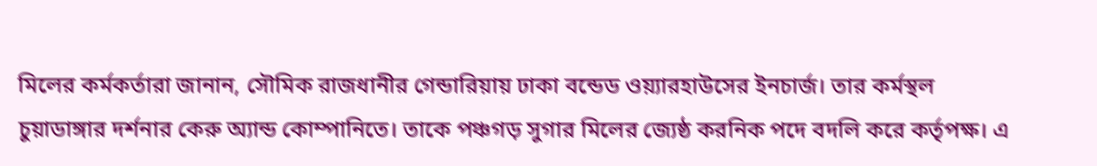মিলের কর্মকর্তারা জানান, সৌমিক রাজধানীর গেন্ডারিয়ায় ঢাকা বন্ডেড ওয়্যারহাউসের ইনচার্জ। তার কর্মস্থল চুয়াডাঙ্গার দর্শনার কেরু অ্যান্ড কোম্পানিতে। তাকে পঞ্চগড় সুগার মিলের জ্যেষ্ঠ করনিক পদে বদলি করে কর্তৃপক্ষ। এ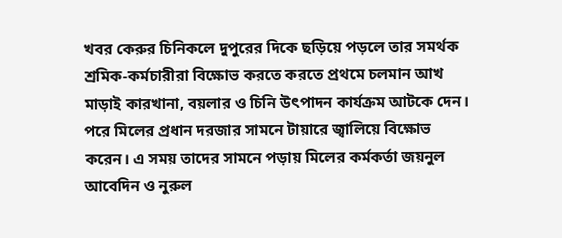খবর কেরুর চিনিকলে দুপুরের দিকে ছড়িয়ে পড়লে তার সমর্থক শ্রমিক-কর্মচারীরা বিক্ষোভ করতে করতে প্রথমে চলমান আখ মাড়াই কারখানা, বয়লার ও চিনি উৎপাদন কার্যক্রম আটকে দেন। পরে মিলের প্রধান দরজার সামনে টায়ারে জ্বালিয়ে বিক্ষোভ করেন। এ সময় তাদের সামনে পড়ায় মিলের কর্মকর্তা জয়নুল আবেদিন ও নুরুল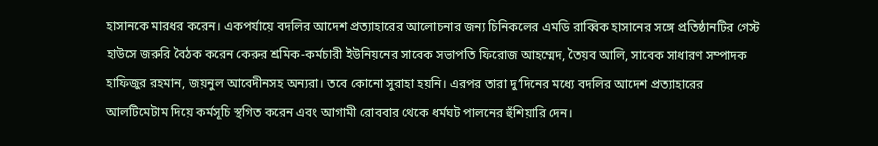হাসানকে মারধর করেন। একপর্যায়ে বদলির আদেশ প্রত্যাহারের আলোচনার জন্য চিনিকলের এমডি রাব্বিক হাসানের সঙ্গে প্রতিষ্ঠানটির গেস্ট হাউসে জরুরি বৈঠক করেন কেরুর শ্রমিক-কর্মচারী ইউনিয়নের সাবেক সভাপতি ফিরোজ আহম্মেদ, তৈয়ব আলি, সাবেক সাধারণ সম্পাদক হাফিজুর রহমান, জয়নুল আবেদীনসহ অন্যরা। তবে কোনো সুরাহা হয়নি। এরপর তারা দু’দিনের মধ্যে বদলির আদেশ প্রত্যাহারের আলটিমেটাম দিয়ে কর্মসূচি স্থগিত করেন এবং আগামী রোববার থেকে ধর্মঘট পালনের হুঁশিয়ারি দেন।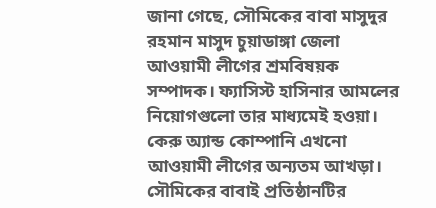জানা গেছে, সৌমিকের বাবা মাসুদুর রহমান মাসুদ চুয়াডাঙ্গা জেলা আওয়ামী লীগের শ্রমবিষয়ক সম্পাদক। ফ্যাসিস্ট হাসিনার আমলের নিয়োগগুলো তার মাধ্যমেই হওয়া। কেরু অ্যান্ড কোম্পানি এখনো আওয়ামী লীগের অন্যতম আখড়া। সৌমিকের বাবাই প্রতিষ্ঠানটির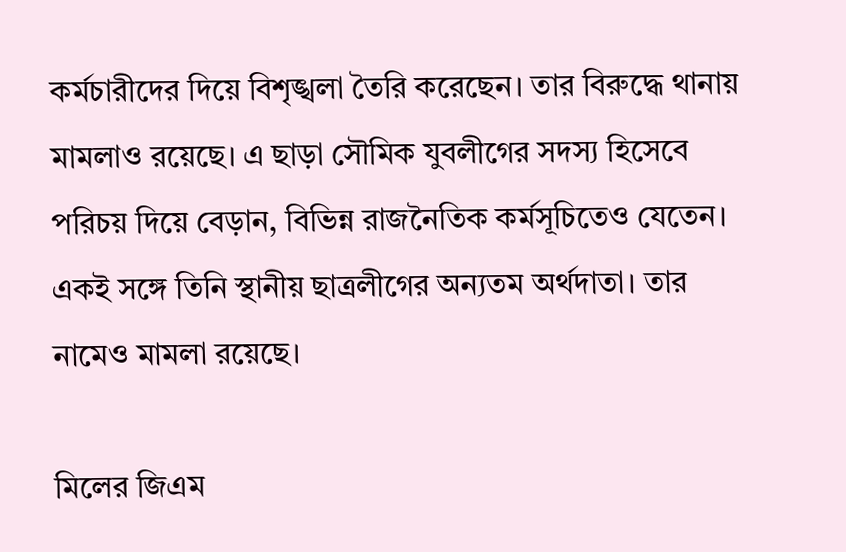কর্মচারীদের দিয়ে বিশৃঙ্খলা তৈরি করেছেন। তার বিরুদ্ধে থানায় মামলাও রয়েছে। এ ছাড়া সৌমিক যুবলীগের সদস্য হিসেবে পরিচয় দিয়ে বেড়ান, বিভিন্ন রাজনৈতিক কর্মসূচিতেও যেতেন। একই সঙ্গে তিনি স্থানীয় ছাত্রলীগের অন্যতম অর্থদাতা। তার নামেও মামলা রয়েছে।

মিলের জিএম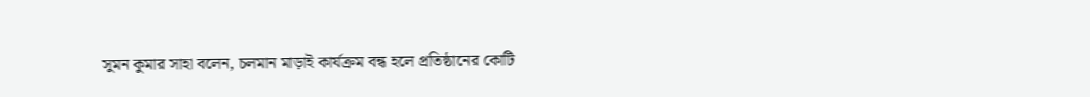সুমন কুমার সাহা বলেন, চলমান মাড়াই কার্যক্রম বন্ধ হলে প্রতিষ্ঠানের কোটি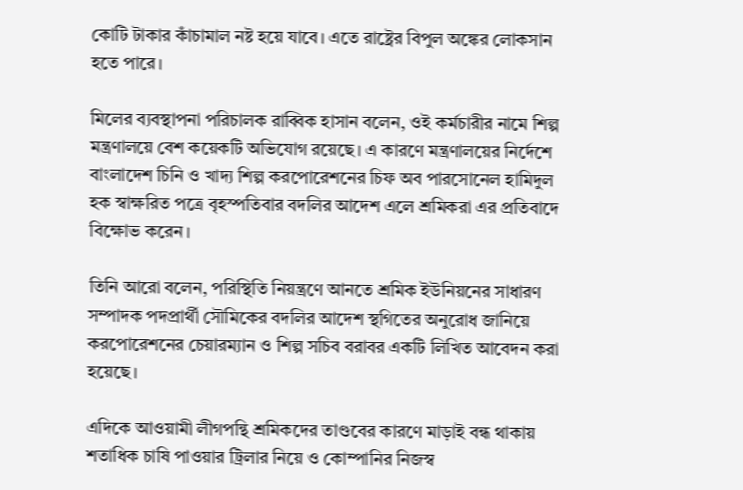কোটি টাকার কাঁচামাল নষ্ট হয়ে যাবে। এতে রাষ্ট্রের বিপুল অঙ্কের লোকসান হতে পারে।

মিলের ব্যবস্থাপনা পরিচালক রাব্বিক হাসান বলেন, ওই কর্মচারীর নামে শিল্প মন্ত্রণালয়ে বেশ কয়েকটি অভিযোগ রয়েছে। এ কারণে মন্ত্রণালয়ের নির্দেশে বাংলাদেশ চিনি ও খাদ্য শিল্প করপোরেশনের চিফ অব পারসোনেল হামিদুল হক স্বাক্ষরিত পত্রে বৃহস্পতিবার বদলির আদেশ এলে শ্রমিকরা এর প্রতিবাদে বিক্ষোভ করেন।

তিনি আরো বলেন, পরিস্থিতি নিয়ন্ত্রণে আনতে শ্রমিক ইউনিয়নের সাধারণ সম্পাদক পদপ্রার্থী সৌমিকের বদলির আদেশ স্থগিতের অনুরোধ জানিয়ে করপোরেশনের চেয়ারম্যান ও শিল্প সচিব বরাবর একটি লিখিত আবেদন করা হয়েছে।

এদিকে আওয়ামী লীগপন্থি শ্রমিকদের তাণ্ডবের কারণে মাড়াই বন্ধ থাকায় শতাধিক চাষি পাওয়ার ট্রিলার নিয়ে ও কোম্পানির নিজস্ব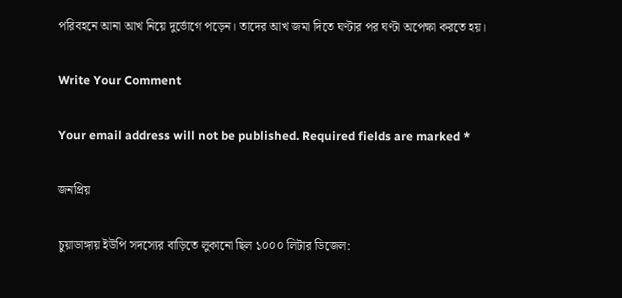পরিবহনে আনা আখ নিয়ে দুর্ভোগে পড়েন। তাদের আখ জমা দিতে ঘণ্টার পর ঘণ্টা অপেক্ষা করতে হয়।

Write Your Comment

Your email address will not be published. Required fields are marked *

জনপ্রিয়

চুয়াডাঙ্গায় ইউপি সদস্যের বাড়িতে লুকানো ছিল ১০০০ লিটার ডিজেল: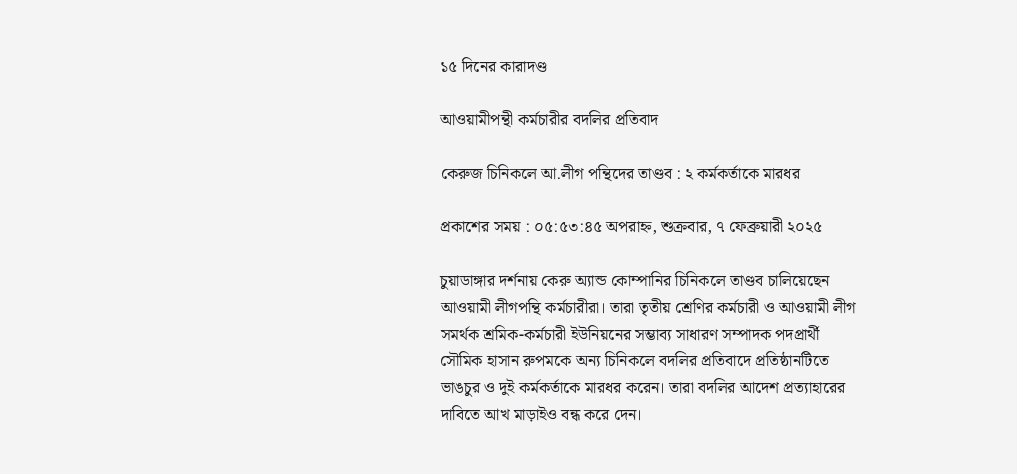১৫ দিনের কারাদণ্ড

আওয়ামীপন্থী কর্মচারীর বদলির প্রতিবাদ

কেরুজ চিনিকলে আ.লীগ পন্থিদের তাণ্ডব : ২ কর্মকর্তাকে মারধর

প্রকাশের সময় : ০৫:৫৩:৪৫ অপরাহ্ন, শুক্রবার, ৭ ফেব্রুয়ারী ২০২৫

চুয়াডাঙ্গার দর্শনায় কেরু অ্যান্ড কোম্পানির চিনিকলে তাণ্ডব চালিয়েছেন আওয়ামী লীগপন্থি কর্মচারীরা। তারা তৃতীয় শ্রেণির কর্মচারী ও আওয়ামী লীগ সমর্থক শ্রমিক-কর্মচারী ইউনিয়নের সম্ভাব্য সাধারণ সম্পাদক পদপ্রার্থী সৌমিক হাসান রুপমকে অন্য চিনিকলে বদলির প্রতিবাদে প্রতিষ্ঠানটিতে ভাঙচুর ও দুই কর্মকর্তাকে মারধর করেন। তারা বদলির আদেশ প্রত্যাহারের দাবিতে আখ মাড়াইও বন্ধ করে দেন।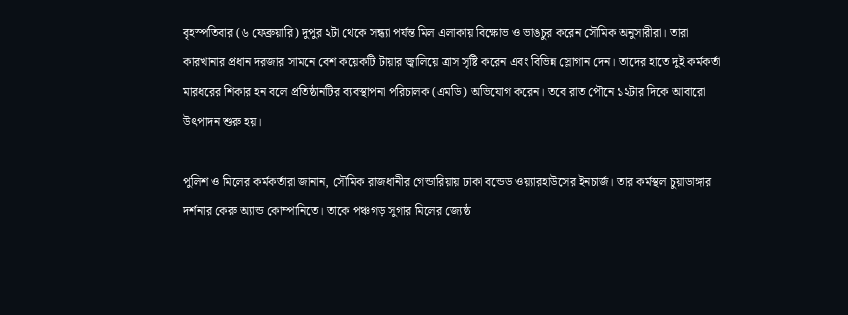বৃহস্পতিবার (৬ ফেব্রুয়ারি) দুপুর ২টা থেকে সন্ধ্যা পর্যন্ত মিল এলাকায় বিক্ষোভ ও ভাঙচুর করেন সৌমিক অনুসারীরা। তারা কারখানার প্রধান দরজার সামনে বেশ কয়েকটি টায়ার জ্বালিয়ে ত্রাস সৃষ্টি করেন এবং বিভিন্ন স্লোগান দেন। তাদের হাতে দুই কর্মকর্তা মারধরের শিকার হন বলে প্রতিষ্ঠানটির ব্যবস্থাপনা পরিচালক (এমডি) অভিযোগ করেন। তবে রাত পৌনে ১২টার দিকে আবারো উৎপাদন শুরু হয়।

পুলিশ ও মিলের কর্মকর্তারা জানান, সৌমিক রাজধানীর গেন্ডারিয়ায় ঢাকা বন্ডেড ওয়্যারহাউসের ইনচার্জ। তার কর্মস্থল চুয়াডাঙ্গার দর্শনার কেরু অ্যান্ড কোম্পানিতে। তাকে পঞ্চগড় সুগার মিলের জ্যেষ্ঠ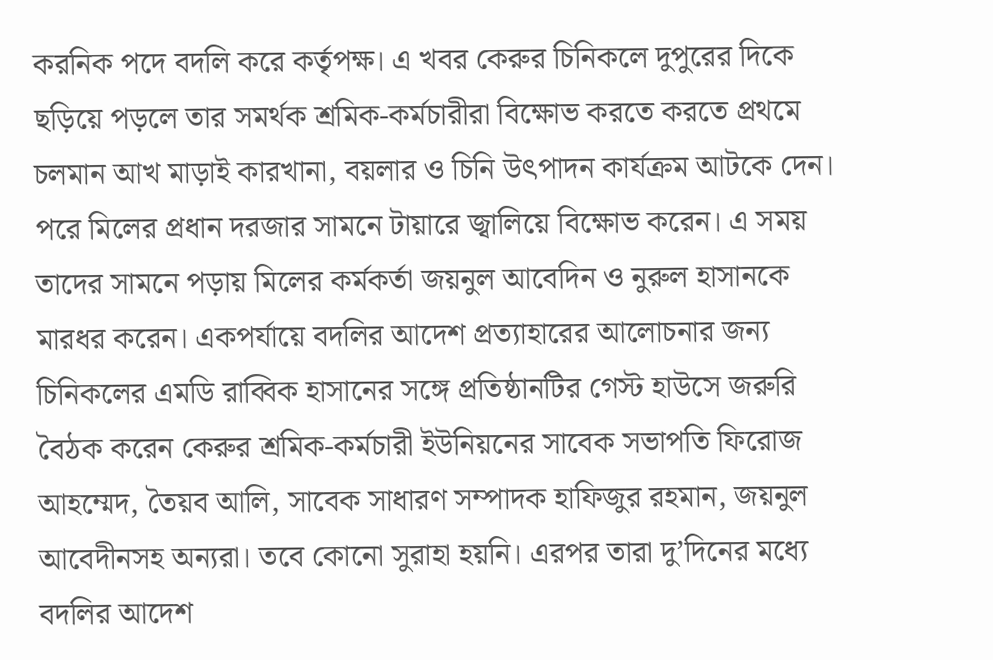করনিক পদে বদলি করে কর্তৃপক্ষ। এ খবর কেরুর চিনিকলে দুপুরের দিকে ছড়িয়ে পড়লে তার সমর্থক শ্রমিক-কর্মচারীরা বিক্ষোভ করতে করতে প্রথমে চলমান আখ মাড়াই কারখানা, বয়লার ও চিনি উৎপাদন কার্যক্রম আটকে দেন। পরে মিলের প্রধান দরজার সামনে টায়ারে জ্বালিয়ে বিক্ষোভ করেন। এ সময় তাদের সামনে পড়ায় মিলের কর্মকর্তা জয়নুল আবেদিন ও নুরুল হাসানকে মারধর করেন। একপর্যায়ে বদলির আদেশ প্রত্যাহারের আলোচনার জন্য চিনিকলের এমডি রাব্বিক হাসানের সঙ্গে প্রতিষ্ঠানটির গেস্ট হাউসে জরুরি বৈঠক করেন কেরুর শ্রমিক-কর্মচারী ইউনিয়নের সাবেক সভাপতি ফিরোজ আহম্মেদ, তৈয়ব আলি, সাবেক সাধারণ সম্পাদক হাফিজুর রহমান, জয়নুল আবেদীনসহ অন্যরা। তবে কোনো সুরাহা হয়নি। এরপর তারা দু’দিনের মধ্যে বদলির আদেশ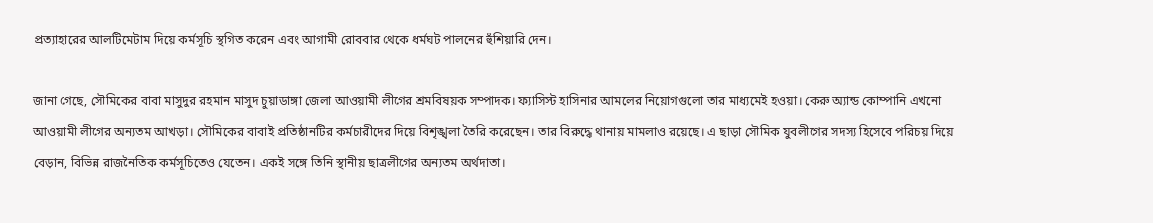প্রত্যাহারের আলটিমেটাম দিয়ে কর্মসূচি স্থগিত করেন এবং আগামী রোববার থেকে ধর্মঘট পালনের হুঁশিয়ারি দেন।

জানা গেছে, সৌমিকের বাবা মাসুদুর রহমান মাসুদ চুয়াডাঙ্গা জেলা আওয়ামী লীগের শ্রমবিষয়ক সম্পাদক। ফ্যাসিস্ট হাসিনার আমলের নিয়োগগুলো তার মাধ্যমেই হওয়া। কেরু অ্যান্ড কোম্পানি এখনো আওয়ামী লীগের অন্যতম আখড়া। সৌমিকের বাবাই প্রতিষ্ঠানটির কর্মচারীদের দিয়ে বিশৃঙ্খলা তৈরি করেছেন। তার বিরুদ্ধে থানায় মামলাও রয়েছে। এ ছাড়া সৌমিক যুবলীগের সদস্য হিসেবে পরিচয় দিয়ে বেড়ান, বিভিন্ন রাজনৈতিক কর্মসূচিতেও যেতেন। একই সঙ্গে তিনি স্থানীয় ছাত্রলীগের অন্যতম অর্থদাতা।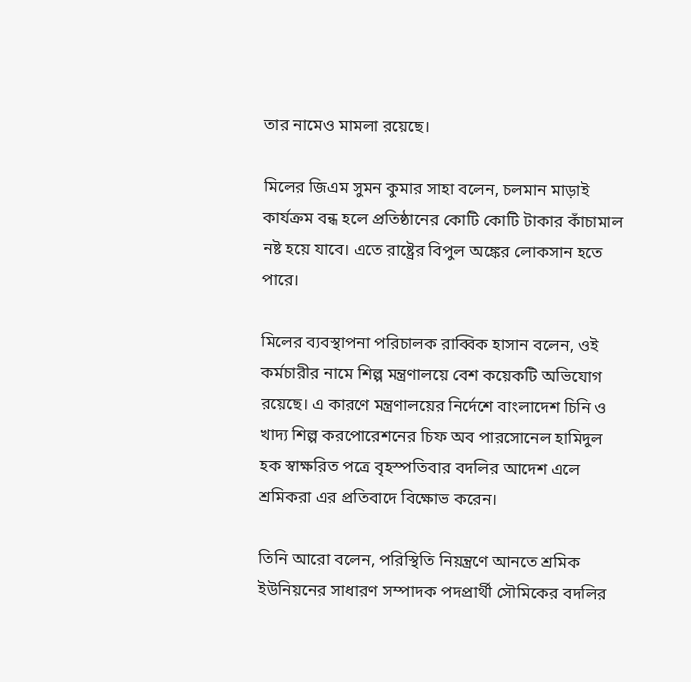তার নামেও মামলা রয়েছে।

মিলের জিএম সুমন কুমার সাহা বলেন, চলমান মাড়াই কার্যক্রম বন্ধ হলে প্রতিষ্ঠানের কোটি কোটি টাকার কাঁচামাল নষ্ট হয়ে যাবে। এতে রাষ্ট্রের বিপুল অঙ্কের লোকসান হতে পারে।

মিলের ব্যবস্থাপনা পরিচালক রাব্বিক হাসান বলেন, ওই কর্মচারীর নামে শিল্প মন্ত্রণালয়ে বেশ কয়েকটি অভিযোগ রয়েছে। এ কারণে মন্ত্রণালয়ের নির্দেশে বাংলাদেশ চিনি ও খাদ্য শিল্প করপোরেশনের চিফ অব পারসোনেল হামিদুল হক স্বাক্ষরিত পত্রে বৃহস্পতিবার বদলির আদেশ এলে শ্রমিকরা এর প্রতিবাদে বিক্ষোভ করেন।

তিনি আরো বলেন, পরিস্থিতি নিয়ন্ত্রণে আনতে শ্রমিক ইউনিয়নের সাধারণ সম্পাদক পদপ্রার্থী সৌমিকের বদলির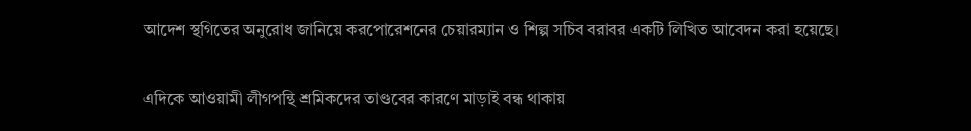আদেশ স্থগিতের অনুরোধ জানিয়ে করপোরেশনের চেয়ারম্যান ও শিল্প সচিব বরাবর একটি লিখিত আবেদন করা হয়েছে।

এদিকে আওয়ামী লীগপন্থি শ্রমিকদের তাণ্ডবের কারণে মাড়াই বন্ধ থাকায়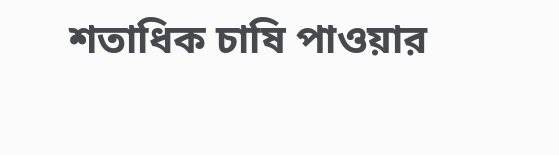শতাধিক চাষি পাওয়ার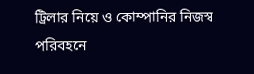ট্রিলার নিয়ে ও কোম্পানির নিজস্ব পরিবহনে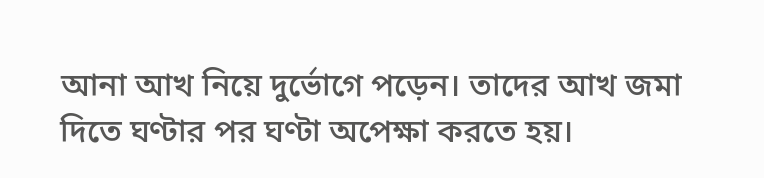আনা আখ নিয়ে দুর্ভোগে পড়েন। তাদের আখ জমা দিতে ঘণ্টার পর ঘণ্টা অপেক্ষা করতে হয়।